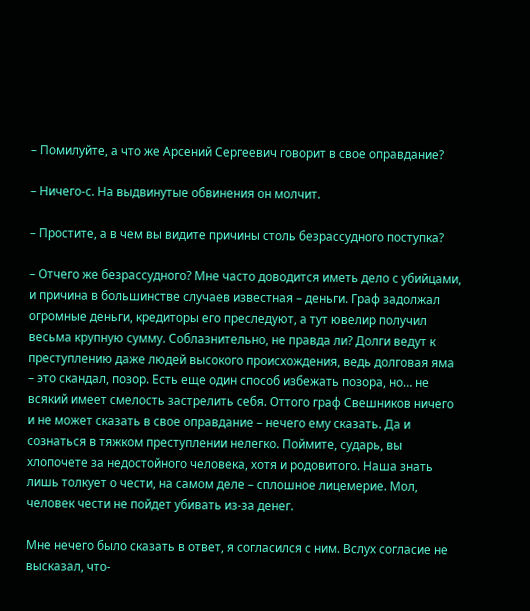– Помилуйте, а что же Арсений Сергеевич говорит в свое оправдание?

– Ничего-с. На выдвинутые обвинения он молчит.

– Простите, а в чем вы видите причины столь безрассудного поступка?

– Отчего же безрассудного? Мне часто доводится иметь дело с убийцами, и причина в большинстве случаев известная – деньги. Граф задолжал огромные деньги, кредиторы его преследуют, а тут ювелир получил весьма крупную сумму. Соблазнительно, не правда ли? Долги ведут к преступлению даже людей высокого происхождения, ведь долговая яма – это скандал, позор. Есть еще один способ избежать позора, но… не всякий имеет смелость застрелить себя. Оттого граф Свешников ничего и не может сказать в свое оправдание – нечего ему сказать. Да и сознаться в тяжком преступлении нелегко. Поймите, сударь, вы хлопочете за недостойного человека, хотя и родовитого. Наша знать лишь толкует о чести, на самом деле – сплошное лицемерие. Мол, человек чести не пойдет убивать из-за денег.

Мне нечего было сказать в ответ, я согласился с ним. Вслух согласие не высказал, что-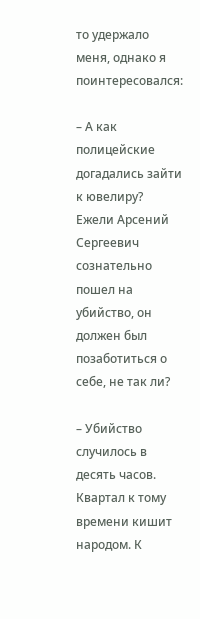то удержало меня, однако я поинтересовался:

– А как полицейские догадались зайти к ювелиру? Ежели Арсений Сергеевич сознательно пошел на убийство, он должен был позаботиться о себе, не так ли?

– Убийство случилось в десять часов. Квартал к тому времени кишит народом. К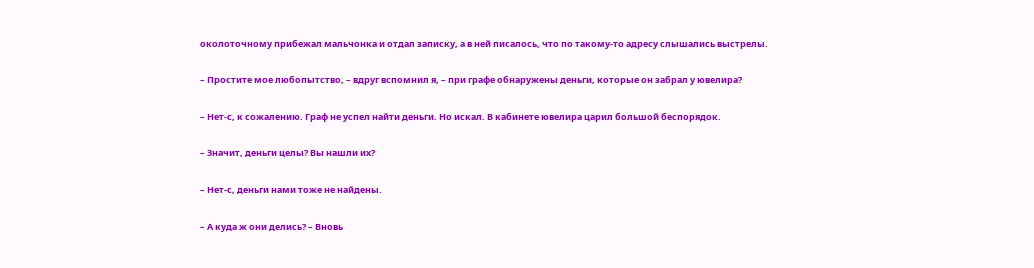околоточному прибежал мальчонка и отдал записку, а в ней писалось, что по такому-то адресу слышались выстрелы.

– Простите мое любопытство, – вдруг вспомнил я, – при графе обнаружены деньги, которые он забрал у ювелира?

– Нет-с, к сожалению. Граф не успел найти деньги. Но искал. В кабинете ювелира царил большой беспорядок.

– Значит, деньги целы? Вы нашли их?

– Нет-с, деньги нами тоже не найдены.

– А куда ж они делись? – Вновь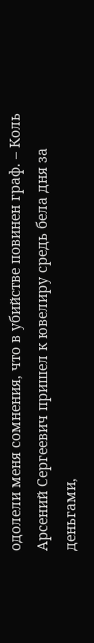одолели меня сомнения, что в убийстве повинен граф. – Коль Арсений Сергеевич пришел к ювелиру средь бела дня за деньгами,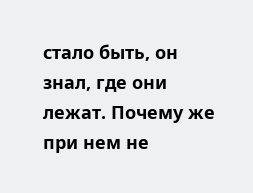стало быть, он знал, где они лежат. Почему же при нем не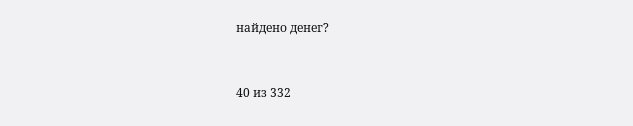найдено денег?



40 из 332